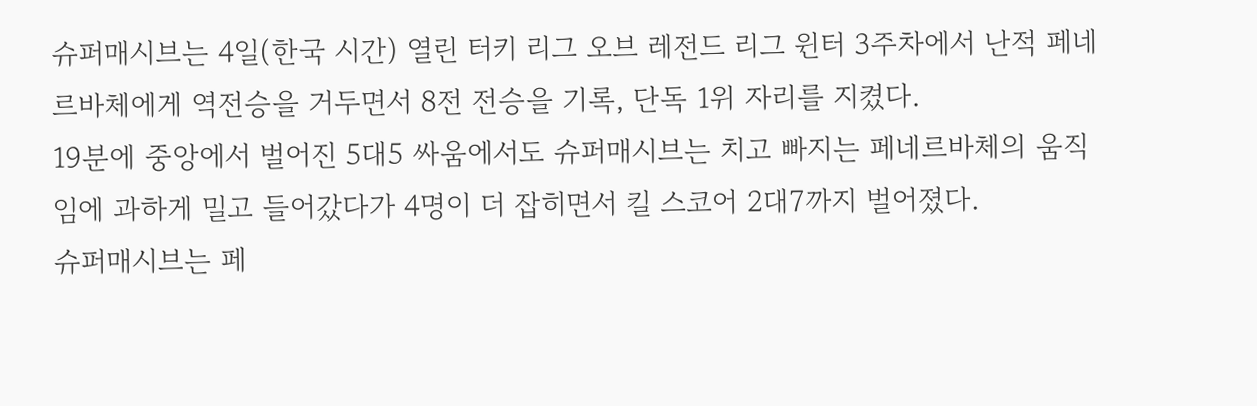슈퍼매시브는 4일(한국 시간) 열린 터키 리그 오브 레전드 리그 윈터 3주차에서 난적 페네르바체에게 역전승을 거두면서 8전 전승을 기록, 단독 1위 자리를 지켰다.
19분에 중앙에서 벌어진 5대5 싸움에서도 슈퍼매시브는 치고 빠지는 페네르바체의 움직임에 과하게 밀고 들어갔다가 4명이 더 잡히면서 킬 스코어 2대7까지 벌어졌다.
슈퍼매시브는 페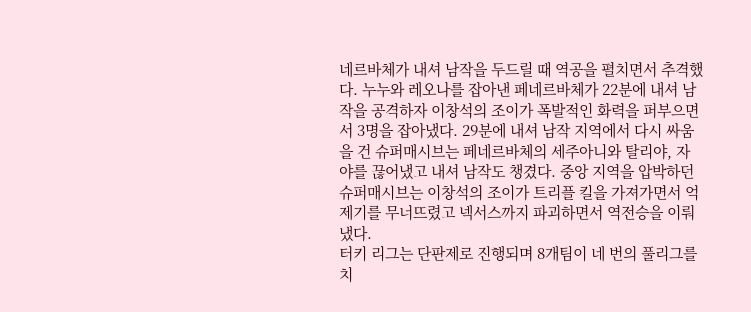네르바체가 내셔 남작을 두드릴 때 역공을 펼치면서 추격했다. 누누와 레오나를 잡아낸 페네르바체가 22분에 내셔 남작을 공격하자 이창석의 조이가 폭발적인 화력을 퍼부으면서 3명을 잡아냈다. 29분에 내셔 남작 지역에서 다시 싸움을 건 슈퍼매시브는 페네르바체의 세주아니와 탈리야, 자야를 끊어냈고 내셔 남작도 챙겼다. 중앙 지역을 압박하던 슈퍼매시브는 이창석의 조이가 트리플 킬을 가져가면서 억제기를 무너뜨렸고 넥서스까지 파괴하면서 역전승을 이뤄냈다.
터키 리그는 단판제로 진행되며 8개팀이 네 번의 풀리그를 치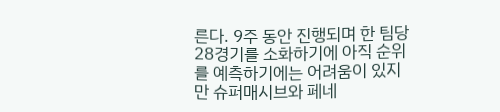른다. 9주 동안 진행되며 한 팀당 28경기를 소화하기에 아직 순위를 예측하기에는 어려움이 있지만 슈퍼매시브와 페네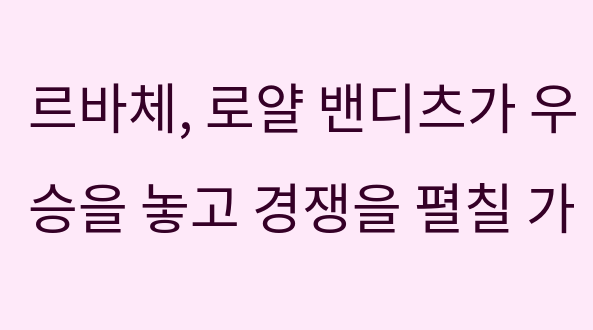르바체, 로얄 밴디츠가 우승을 놓고 경쟁을 펼칠 가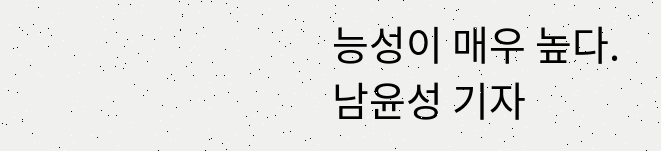능성이 매우 높다.
남윤성 기자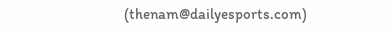(thenam@dailyesports.com)